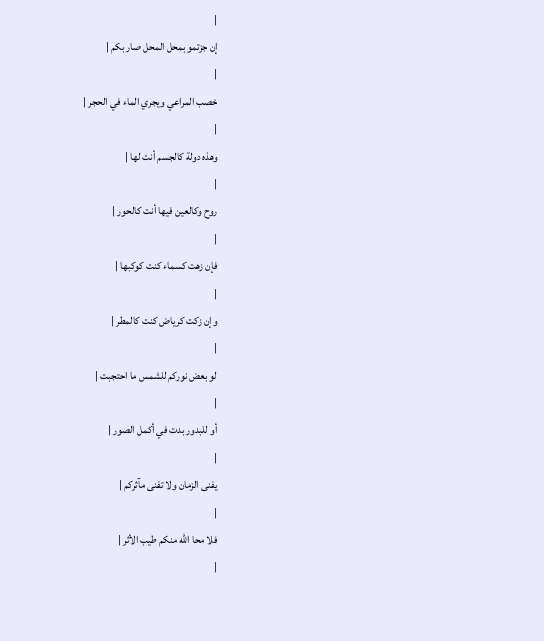|
إن جزتمو بمحل المحل صار بكم |
|
خصب المراعي ويجري الماء في الحجر |
|
وهذه دولة كالجسم أنت لها |
|
روح وكالعين فيها أنت كالحور |
|
فإن زهت كسماء كنت كوكبها |
|
وإن زكت كرياض كنت كالمطر |
|
لو بعض نوركم للشمس ما احتجبت |
|
أو للبدور بدت في أكمل الصور |
|
يفنى الزمان ولا تفنى مآثركم |
|
فلا محا الله منكم طيب الأثر |
|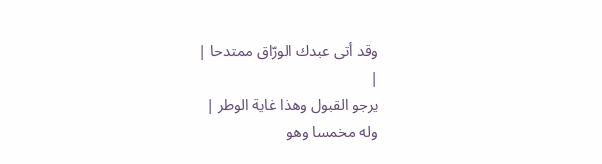وقد أتى عبدك الورّاق ممتدحا |
|
يرجو القبول وهذا غاية الوطر |
وله مخمسا وهو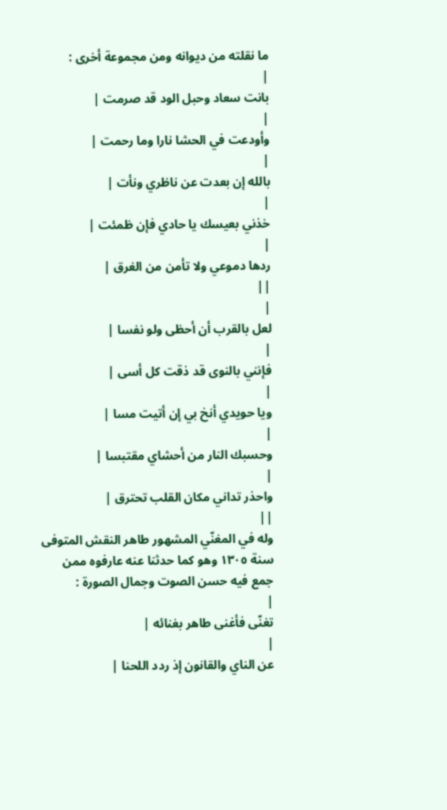ما نقلته من ديوانه ومن مجموعة أخرى :
|
بانت سعاد وحبل الود قد صرمت |
|
وأودعت في الحشا نارا وما رحمت |
|
بالله إن بعدت عن ناظري ونأت |
|
خذني بعيسك يا حادي فإن ظمئت |
|
ردها دموعي ولا تأمن من الغرق |
||
|
لعل بالقرب أن أحظى ولو نفسا |
|
فإنني بالنوى قد ذقت كل أسى |
|
ويا حويدي أنخ بي إن أتيت مسا |
|
وحسبك النار من أحشاي مقتبسا |
|
واحذر تداني مكان القلب تحترق |
||
وله في المغنّي المشهور طاهر النقش المتوفى سنة ١٣٠٥ وهو كما حدثنا عنه عارفوه ممن جمع فيه حسن الصوت وجمال الصورة :
|
تغنّى فأغنى طاهر بغنائه |
|
عن الناي والقانون إذ ردد اللحنا |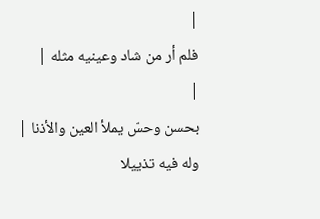|
فلم أر من شاد وعينيه مثله |
|
بحسن وحسّ يملأ العين والأذنا |
وله فيه تذييلا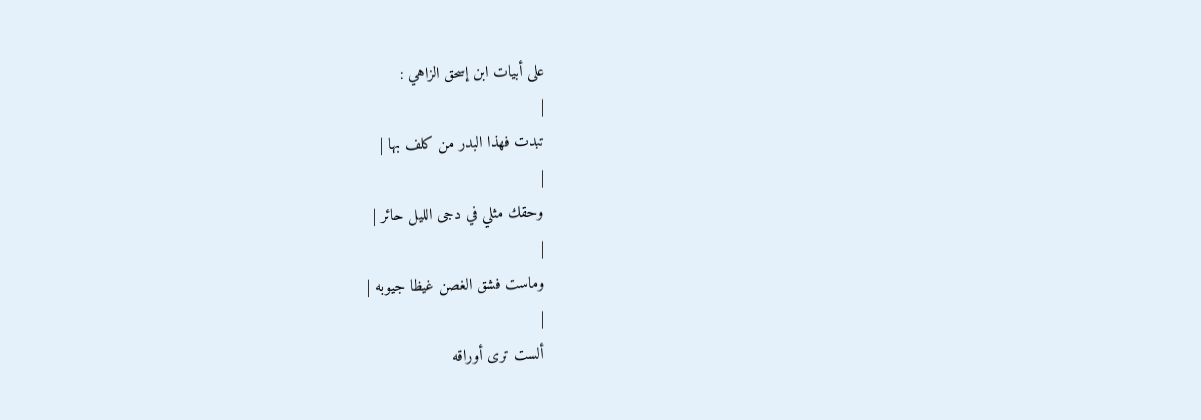على أبيات ابن إسحق الزاهي :
|
تبدت فهذا البدر من كلف بها |
|
وحقك مثلي في دجى الليل حائر |
|
وماست فشق الغصن غيظا جيوبه |
|
ألست ترى أوراقه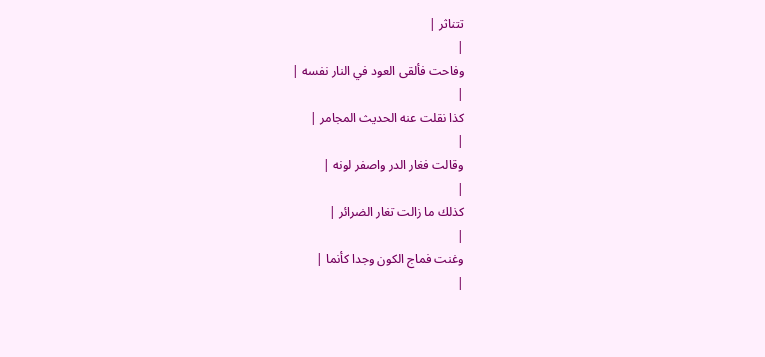تتناثر |
|
وفاحت فألقى العود في النار نفسه |
|
كذا نقلت عنه الحديث المجامر |
|
وقالت فغار الدر واصفر لونه |
|
كذلك ما زالت تغار الضرائر |
|
وغنت فماج الكون وجدا كأنما |
|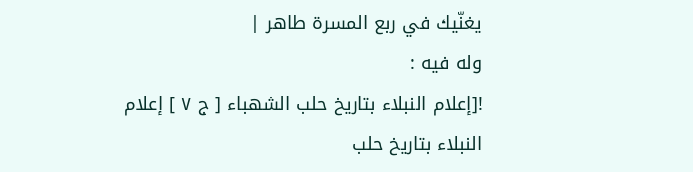يغنّيك في ربع المسرة طاهر |
وله فيه :
![إعلام النبلاء بتاريخ حلب الشهباء [ ج ٧ ] إعلام النبلاء بتاريخ حلب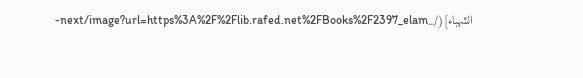الشهباء](/_next/image?url=https%3A%2F%2Flib.rafed.net%2FBooks%2F2397_elam-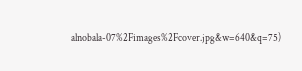alnobala-07%2Fimages%2Fcover.jpg&w=640&q=75)